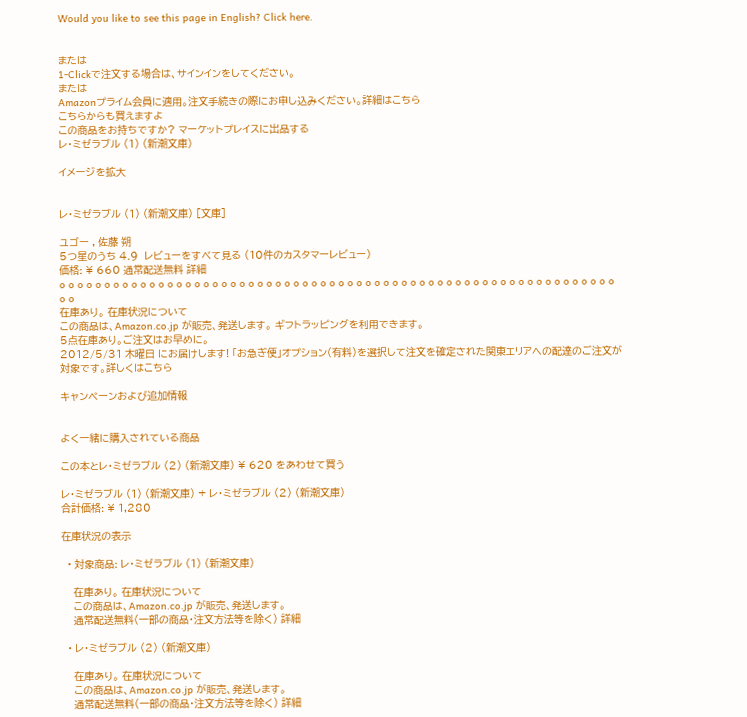Would you like to see this page in English? Click here.


または
1-Clickで注文する場合は、サインインをしてください。
または
Amazonプライム会員に適用。注文手続きの際にお申し込みください。詳細はこちら
こちらからも買えますよ
この商品をお持ちですか? マーケットプレイスに出品する
レ・ミゼラブル (1) (新潮文庫)

イメージを拡大


レ・ミゼラブル (1) (新潮文庫) [文庫]

ユゴー , 佐藤 朔
5つ星のうち 4.9  レビューをすべて見る (10件のカスタマーレビュー)
価格: ¥ 660 通常配送無料 詳細
o o o o o o o o o o o o o o o o o o o o o o o o o o o o o o o o o o o o o o o o o o o o o o o o o o o o o o o o o o o o o o o o
在庫あり。 在庫状況について
この商品は、Amazon.co.jp が販売、発送します。 ギフトラッピングを利用できます。
5点在庫あり。ご注文はお早めに。
2012/5/31 木曜日 にお届けします! 「お急ぎ便」オプション(有料)を選択して注文を確定された関東エリアへの配達のご注文が対象です。詳しくはこちら

キャンペーンおよび追加情報


よく一緒に購入されている商品

この本とレ・ミゼラブル (2) (新潮文庫) ¥ 620 をあわせて買う

レ・ミゼラブル (1) (新潮文庫) + レ・ミゼラブル (2) (新潮文庫)
合計価格: ¥ 1,280

在庫状況の表示

  • 対象商品: レ・ミゼラブル (1) (新潮文庫)

    在庫あり。 在庫状況について
    この商品は、Amazon.co.jp が販売、発送します。
    通常配送無料(一部の商品・注文方法等を除く) 詳細

  • レ・ミゼラブル (2) (新潮文庫)

    在庫あり。 在庫状況について
    この商品は、Amazon.co.jp が販売、発送します。
    通常配送無料(一部の商品・注文方法等を除く) 詳細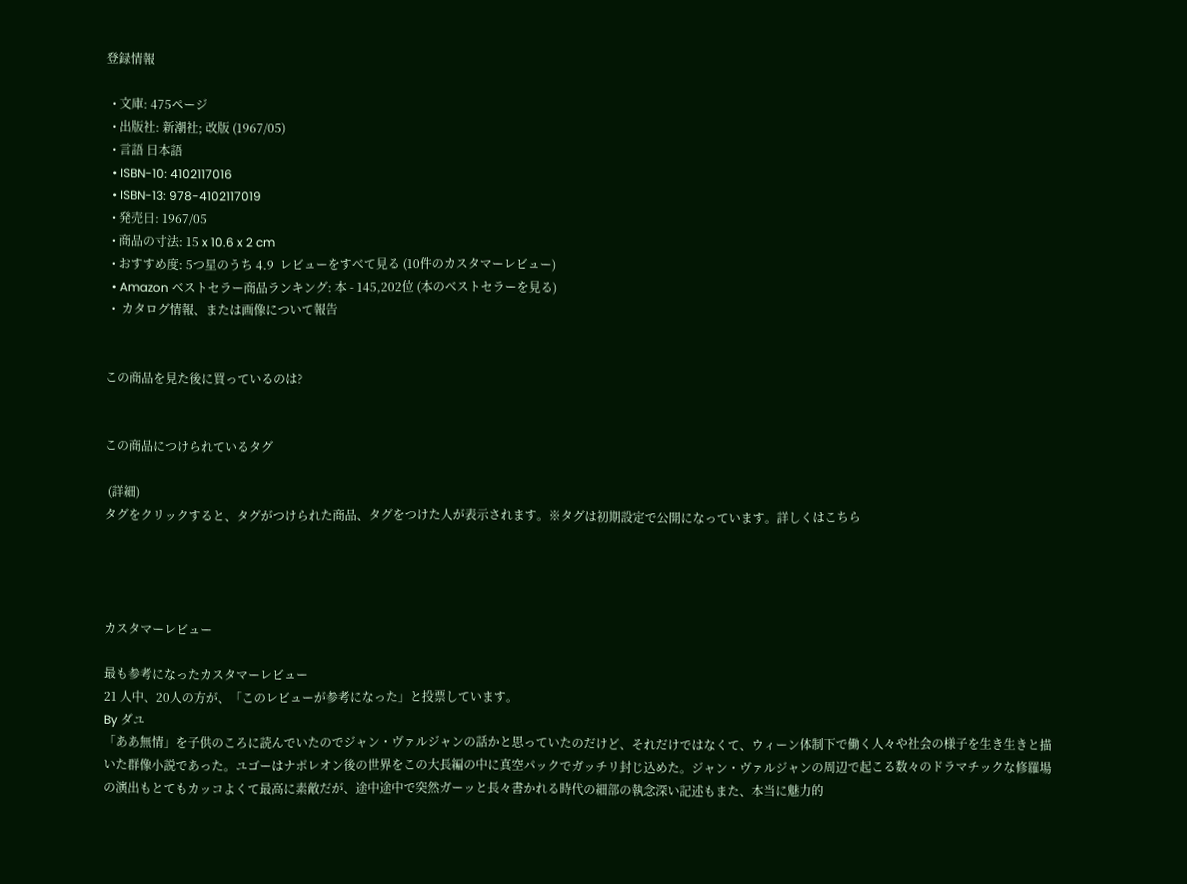登録情報

  • 文庫: 475ページ
  • 出版社: 新潮社; 改版 (1967/05)
  • 言語 日本語
  • ISBN-10: 4102117016
  • ISBN-13: 978-4102117019
  • 発売日: 1967/05
  • 商品の寸法: 15 x 10.6 x 2 cm
  • おすすめ度: 5つ星のうち 4.9  レビューをすべて見る (10件のカスタマーレビュー)
  • Amazon ベストセラー商品ランキング: 本 - 145,202位 (本のベストセラーを見る)
  •  カタログ情報、または画像について報告


この商品を見た後に買っているのは?


この商品につけられているタグ

 (詳細)
タグをクリックすると、タグがつけられた商品、タグをつけた人が表示されます。※タグは初期設定で公開になっています。詳しくはこちら




カスタマーレビュー

最も参考になったカスタマーレビュー
21 人中、20人の方が、「このレビューが参考になった」と投票しています。
By ダユ
「ああ無情」を子供のころに読んでいたのでジャン・ヴァルジャンの話かと思っていたのだけど、それだけではなくて、ウィーン体制下で働く人々や社会の様子を生き生きと描いた群像小説であった。ユゴーはナポレオン後の世界をこの大長編の中に真空パックでガッチリ封じ込めた。ジャン・ヴァルジャンの周辺で起こる数々のドラマチックな修羅場の演出もとてもカッコよくて最高に素敵だが、途中途中で突然ガーッと長々書かれる時代の細部の執念深い記述もまた、本当に魅力的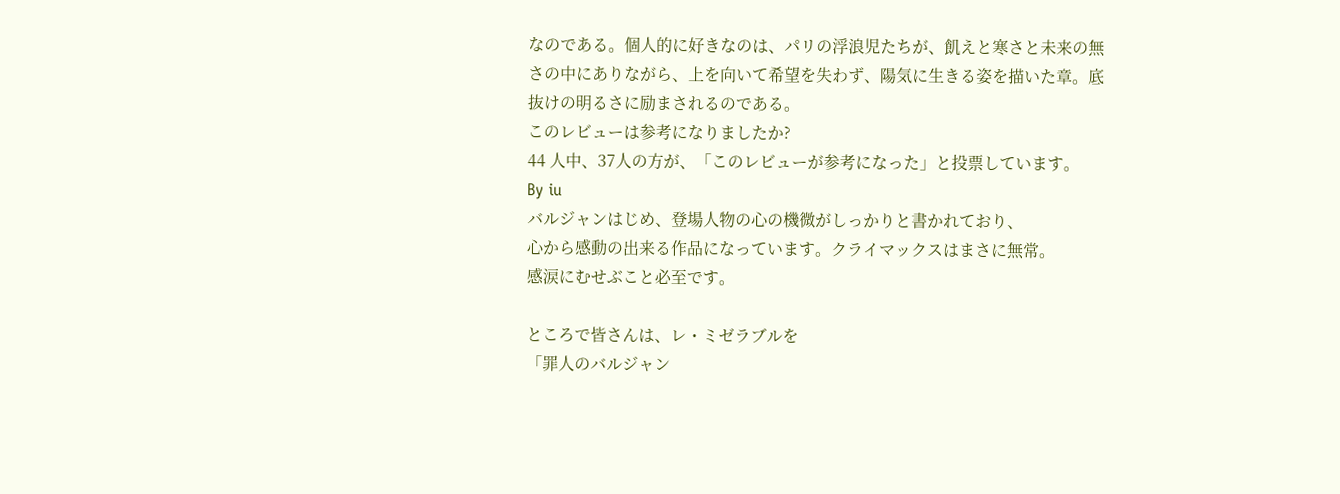なのである。個人的に好きなのは、パリの浮浪児たちが、飢えと寒さと未来の無さの中にありながら、上を向いて希望を失わず、陽気に生きる姿を描いた章。底抜けの明るさに励まされるのである。
このレビューは参考になりましたか?
44 人中、37人の方が、「このレビューが参考になった」と投票しています。
By iu
バルジャンはじめ、登場人物の心の機微がしっかりと書かれており、
心から感動の出来る作品になっています。クライマックスはまさに無常。
感涙にむせぶこと必至です。

ところで皆さんは、レ・ミゼラブルを
「罪人のバルジャン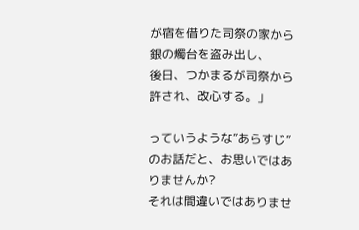が宿を借りた司祭の家から銀の燭台を盗み出し、
後日、つかまるが司祭から許され、改心する。」

っていうような”あらすじ”のお話だと、お思いではありませんか?
それは間違いではありませ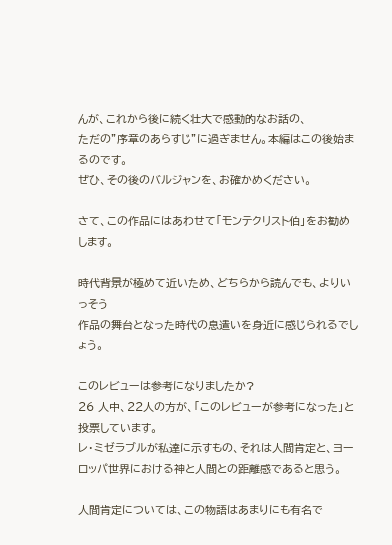んが、これから後に続く壮大で感動的なお話の、
ただの”序章のあらすじ”に過ぎません。本編はこの後始まるのです。
ぜひ、その後のバルジャンを、お確かめください。

さて、この作品にはあわせて「モンテクリスト伯」をお勧めします。

時代背景が極めて近いため、どちらから読んでも、よりいっそう
作品の舞台となった時代の息遣いを身近に感じられるでしょう。

このレビューは参考になりましたか?
26 人中、22人の方が、「このレビューが参考になった」と投票しています。
レ・ミゼラブルが私達に示すもの、それは人間肯定と、ヨーロッパ世界における神と人間との距離感であると思う。

人間肯定については、この物語はあまりにも有名で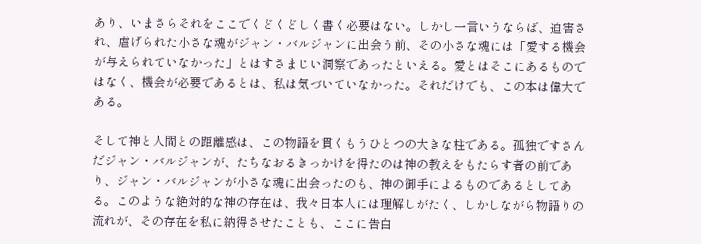あり、いまさらそれをここでくどくどしく書く必要はない。しかし一言いうならば、迫害され、虐げられた小さな魂がジャン・バルジャンに出会う前、その小さな魂には「愛する機会が与えられていなかった」とはすさまじい洞察であったといえる。愛とはそこにあるものではなく、機会が必要であるとは、私は気づいていなかった。それだけでも、この本は偉大である。

そして神と人間との距離感は、この物語を貫くもうひとつの大きな柱である。孤独ですさんだジャン・バルジャンが、たちなおるきっかけを得たのは神の教えをもたらす者の前であり、ジャン・バルジャンが小さな魂に出会ったのも、神の御手によるものであるとしてある。このような絶対的な神の存在は、我々日本人には理解しがたく、しかしながら物語りの流れが、その存在を私に納得させたことも、ここに告白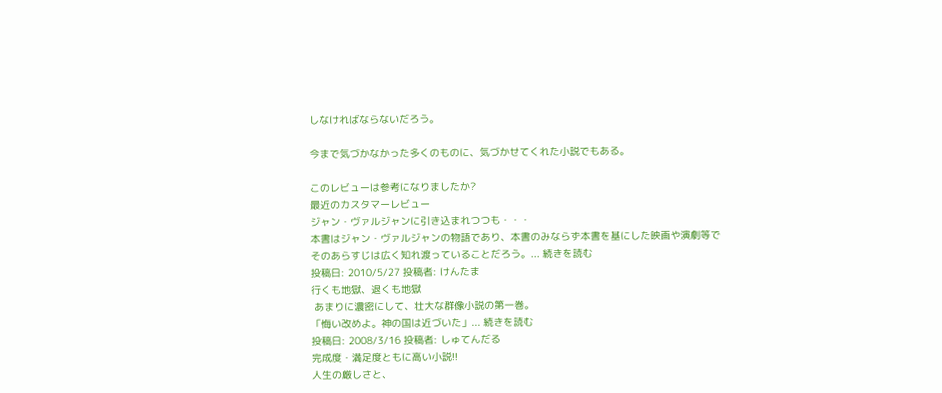しなければならないだろう。

今まで気づかなかった多くのものに、気づかせてくれた小説でもある。

このレビューは参考になりましたか?
最近のカスタマーレビュー
ジャン・ヴァルジャンに引き込まれつつも・・・
本書はジャン・ヴァルジャンの物語であり、本書のみならず本書を基にした映画や演劇等でそのあらすじは広く知れ渡っていることだろう。... 続きを読む
投稿日: 2010/5/27 投稿者: けんたま
行くも地獄、退くも地獄
 あまりに濃密にして、壮大な群像小説の第一巻。
「悔い改めよ。神の国は近づいた」... 続きを読む
投稿日: 2008/3/16 投稿者: しゅてんだる
完成度・満足度ともに高い小説!!
人生の厳しさと、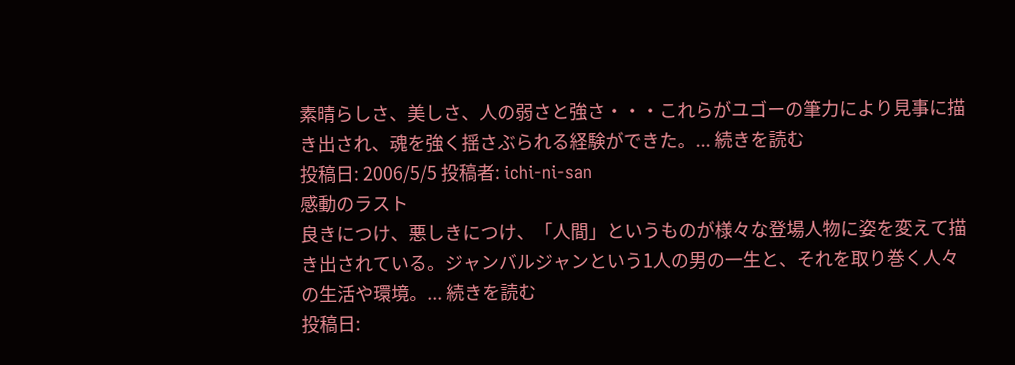素晴らしさ、美しさ、人の弱さと強さ・・・これらがユゴーの筆力により見事に描き出され、魂を強く揺さぶられる経験ができた。... 続きを読む
投稿日: 2006/5/5 投稿者: ichi-ni-san
感動のラスト
良きにつけ、悪しきにつけ、「人間」というものが様々な登場人物に姿を変えて描き出されている。ジャンバルジャンという1人の男の一生と、それを取り巻く人々の生活や環境。... 続きを読む
投稿日: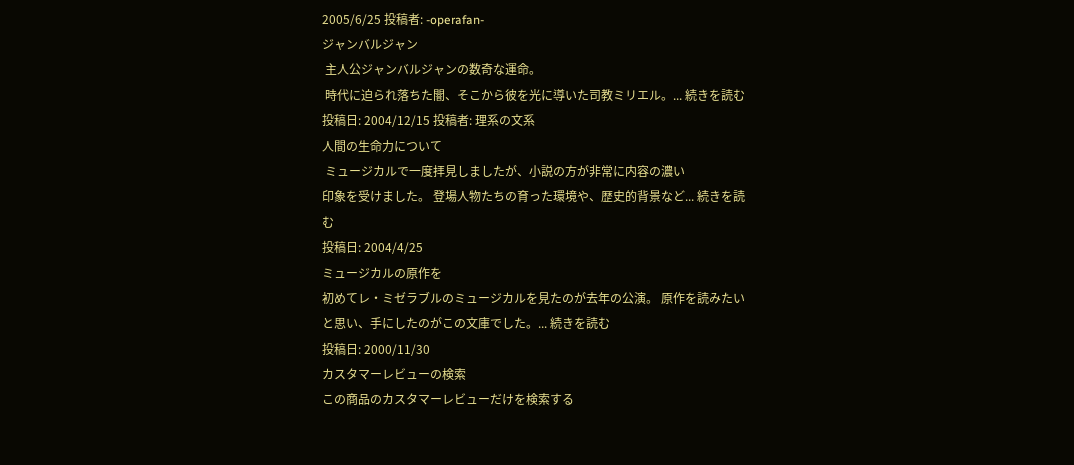2005/6/25 投稿者: -operafan-
ジャンバルジャン
 主人公ジャンバルジャンの数奇な運命。
 時代に迫られ落ちた闇、そこから彼を光に導いた司教ミリエル。... 続きを読む
投稿日: 2004/12/15 投稿者: 理系の文系
人間の生命力について
 ミュージカルで一度拝見しましたが、小説の方が非常に内容の濃い
印象を受けました。 登場人物たちの育った環境や、歴史的背景など... 続きを読む
投稿日: 2004/4/25
ミュージカルの原作を
初めてレ・ミゼラブルのミュージカルを見たのが去年の公演。 原作を読みたいと思い、手にしたのがこの文庫でした。... 続きを読む
投稿日: 2000/11/30
カスタマーレビューの検索
この商品のカスタマーレビューだけを検索する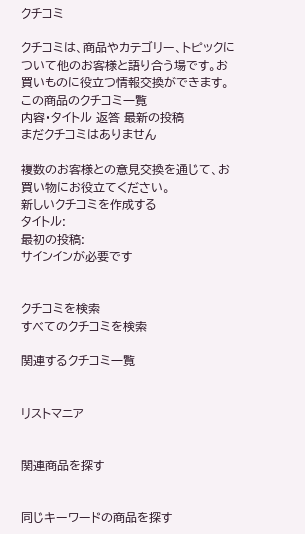クチコミ

クチコミは、商品やカテゴリー、トピックについて他のお客様と語り合う場です。お買いものに役立つ情報交換ができます。
この商品のクチコミ一覧
内容・タイトル 返答 最新の投稿
まだクチコミはありません

複数のお客様との意見交換を通じて、お買い物にお役立てください。
新しいクチコミを作成する
タイトル:
最初の投稿:
サインインが必要です


クチコミを検索
すべてのクチコミを検索

関連するクチコミ一覧


リストマニア


関連商品を探す


同じキーワードの商品を探す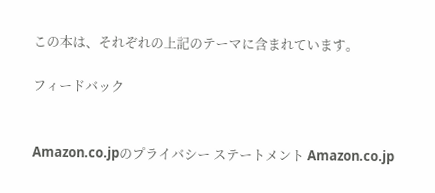この本は、それぞれの上記のテーマに含まれています。

フィードバック


Amazon.co.jpのプライバシー ステートメント Amazon.co.jp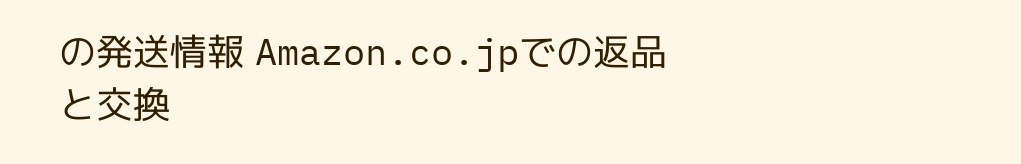の発送情報 Amazon.co.jpでの返品と交換